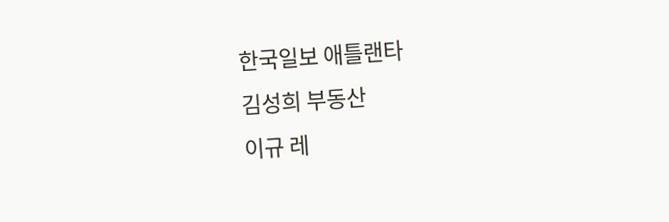한국일보 애틀랜타
김성희 부동산
이규 레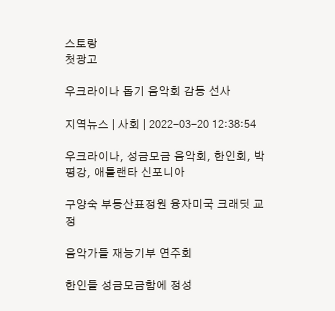스토랑
첫광고

우크라이나 돕기 음악회 감동 선사

지역뉴스 | 사회 | 2022-03-20 12:38:54

우크라이나, 성금모금 음악회, 한인회, 박평강, 애틀랜타 신포니아

구양숙 부동산표정원 융자미국 크래딧 교정

음악가들 재능기부 연주회

한인들 성금모금함에 정성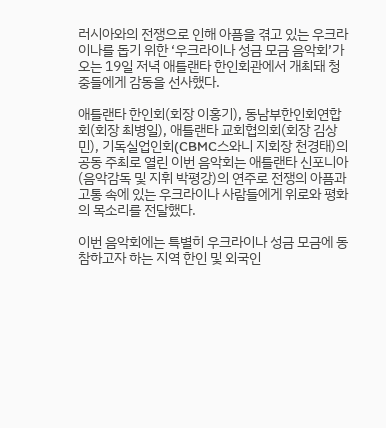러시아와의 전쟁으로 인해 아픔을 겪고 있는 우크라이나를 돕기 위한 ‘우크라이나 성금 모금 음악회’가 오는 19일 저녁 애틀랜타 한인회관에서 개최돼 청중들에게 감동을 선사했다.

애틀랜타 한인회(회장 이홍기), 동남부한인회연합회(회장 최병일), 애틀랜타 교회협의회(회장 김상민), 기독실업인회(CBMC스와니 지회장 천경태)의 공동 주최로 열린 이번 음악회는 애틀랜타 신포니아(음악감독 및 지휘 박평강)의 연주로 전쟁의 아픔과 고통 속에 있는 우크라이나 사람들에게 위로와 평화의 목소리를 전달했다.

이번 음악회에는 특별히 우크라이나 성금 모금에 동참하고자 하는 지역 한인 및 외국인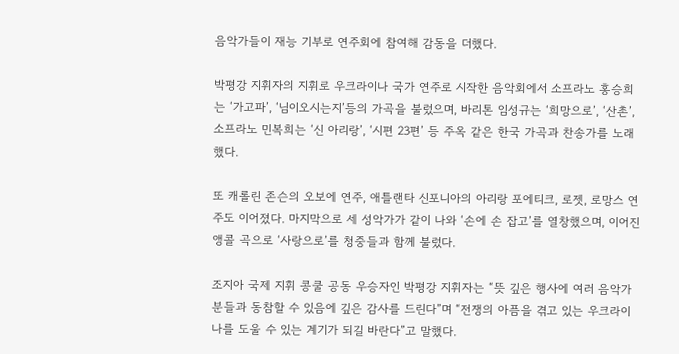음악가들이 재능 기부로 연주회에 참여해 감동을 더했다.

박평강 지휘자의 지휘로 우크라이나 국가 연주로 시작한 음악회에서 소프라노 홍승희는 ‘가고파’, ‘님이오시는지’등의 가곡을 불렀으며, 바리톤 임성규는 ‘희망으로’, ‘산촌’, 소프라노 민복희는 ‘신 아리랑’, ‘시편 23편’ 등 주옥 같은 한국 가곡과 찬송가를 노래했다.

또 캐롤린 존슨의 오보에 연주, 애틀랜타 신포니아의 아리랑 포에티크, 로젯, 로망스 연주도 이어졌다. 마지막으로 세 성악가가 같이 나와 ‘손에 손 잡고’를 열창했으며, 이어진 앵콜 곡으로 ‘사랑으로’를 청중들과 함께 불렀다.

조지아 국제 지휘 콩쿨 공동 우승자인 박평강 지휘자는 “뜻 깊은 행사에 여러 음악가분들과 동참할 수 있음에 깊은 감사를 드린다”며 “전쟁의 아픔을 겪고 있는 우크라이나를 도울 수 있는 계기가 되길 바란다”고 말했다.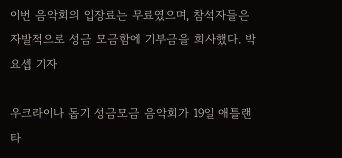이번 음악회의 입장료는 무료였으며, 참석자들은 자발적으로 성금 모금함에 기부금을 희사했다. 박요셉 기자

우크라이나 돕기 성금모금 음악회가 19일 애틀랜타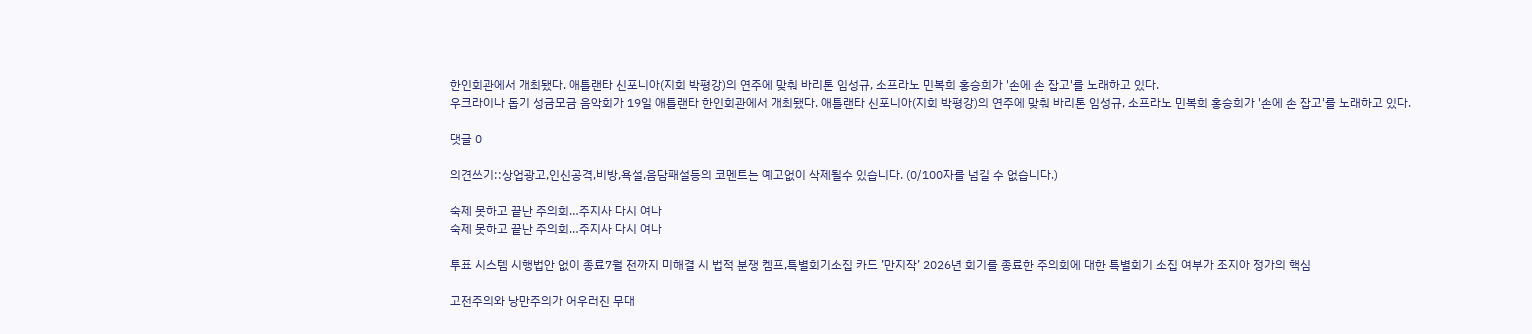한인회관에서 개최됐다. 애틀랜타 신포니아(지회 박평강)의 연주에 맞춰 바리톤 임성규, 소프라노 민복희 홍승희가 '손에 손 잡고'를 노래하고 있다.
우크라이나 돕기 성금모금 음악회가 19일 애틀랜타 한인회관에서 개최됐다. 애틀랜타 신포니아(지회 박평강)의 연주에 맞춰 바리톤 임성규, 소프라노 민복희 홍승희가 '손에 손 잡고'를 노래하고 있다.

댓글 0

의견쓰기::상업광고,인신공격,비방,욕설,음담패설등의 코멘트는 예고없이 삭제될수 있습니다. (0/100자를 넘길 수 없습니다.)

숙제 못하고 끝난 주의회…주지사 다시 여나
숙제 못하고 끝난 주의회…주지사 다시 여나

투표 시스템 시행법안 없이 종료7월 전까지 미해결 시 법적 분쟁 켐프,특별회기소집 카드 ’만지작’ 2026년 회기를 종료한 주의회에 대한 특별회기 소집 여부가 조지아 정가의 핵심

고전주의와 낭만주의가 어우러진 무대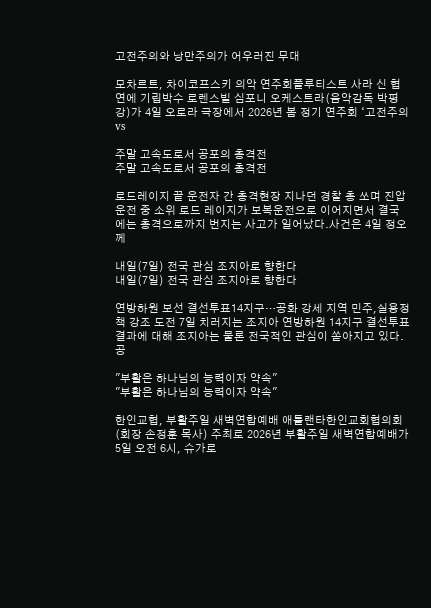고전주의와 낭만주의가 어우러진 무대

모차르트, 차이코프스키 의악 연주회플루티스트 사라 신 협연에 기립박수 로렌스빌 심포니 오케스트라(음악감독 박평강)가 4일 오로라 극장에서 2026년 봄 정기 연주회 ‘고전주의 vs

주말 고속도로서 공포의 총격전
주말 고속도로서 공포의 총격전

로드레이지 끝 운전자 간 총격현장 지나던 경찰 총 쏘며 진압  운전 중 소위 로드 레이지가 보복운전으로 이어지면서 결국에는 총격으로까지 번지는 사고가 일어났다.사건은 4일 정오께

내일(7일) 전국 관심 조지아로 향한다
내일(7일) 전국 관심 조지아로 향한다

연방하원 보선 결선투표14지구…공화 강세 지역 민주,실용정책 강조 도전 7일 치러지는 조지아 연방하원 14지구 결선투표 결과에 대해 조지아는 물론 전국적인 관심이 쏟아지고 있다.공

"부활은 하나님의 능력이자 약속"
"부활은 하나님의 능력이자 약속"

한인교협, 부활주일 새벽연합예배 애틀랜타한인교회협의회(회장 손정훈 목사) 주최로 2026년 부활주일 새벽연합예배가 5일 오전 6시, 슈가로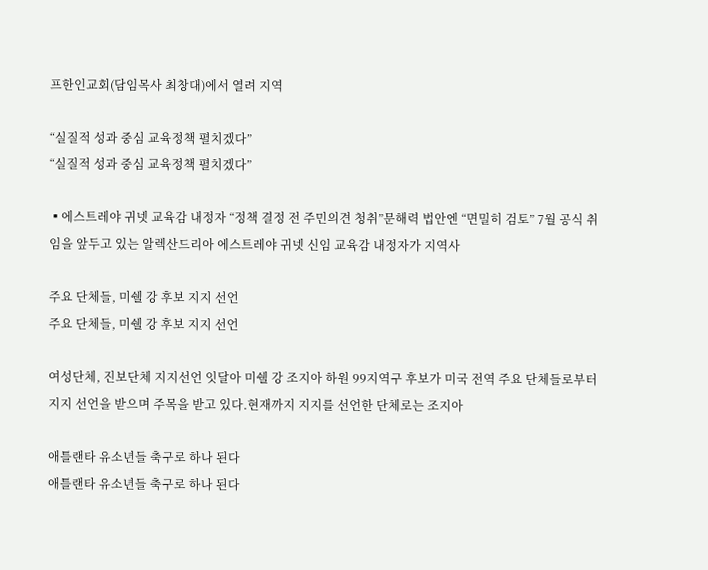프한인교회(담임목사 최창대)에서 열려 지역

“실질적 성과 중심 교육정책 펼치겠다”
“실질적 성과 중심 교육정책 펼치겠다”

▪에스트레야 귀넷 교육감 내정자 “정책 결정 전 주민의견 청취”문해력 법안엔 “면밀히 검토” 7월 공식 취임을 앞두고 있는 알렉산드리아 에스트레야 귀넷 신임 교육감 내정자가 지역사

주요 단체들, 미쉘 강 후보 지지 선언
주요 단체들, 미쉘 강 후보 지지 선언

여성단체, 진보단체 지지선언 잇달아 미쉘 강 조지아 하원 99지역구 후보가 미국 전역 주요 단체들로부터 지지 선언을 받으며 주목을 받고 있다.현재까지 지지를 선언한 단체로는 조지아

애틀랜타 유소년들 축구로 하나 된다
애틀랜타 유소년들 축구로 하나 된다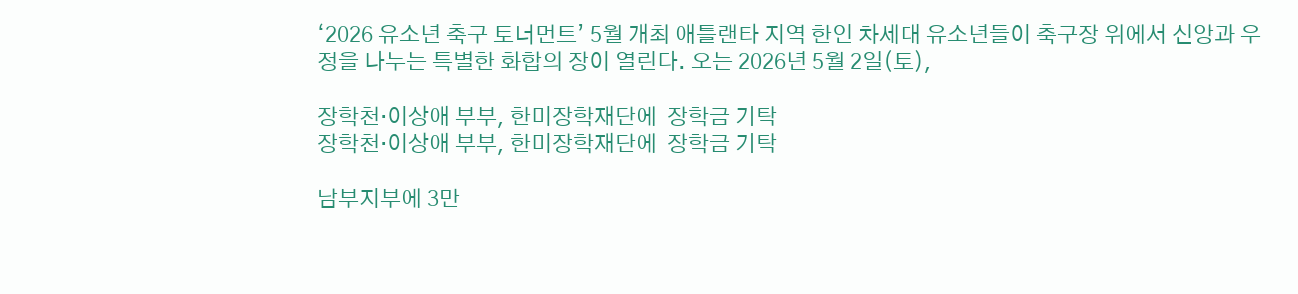‘2026 유소년 축구 토너먼트’ 5월 개최 애틀랜타 지역 한인 차세대 유소년들이 축구장 위에서 신앙과 우정을 나누는 특별한 화합의 장이 열린다. 오는 2026년 5월 2일(토),

장학천·이상애 부부, 한미장학재단에  장학금 기탁
장학천·이상애 부부, 한미장학재단에  장학금 기탁

남부지부에 3만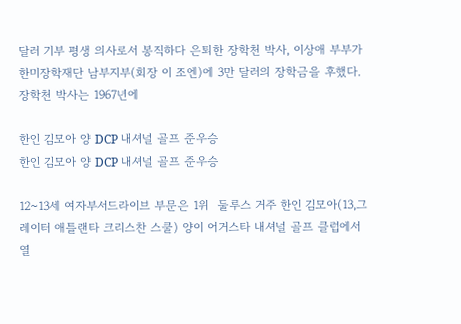달러 기부 평생 의사로서 봉직하다 은퇴한 장학천 박사, 이상애 부부가 한미장학재단 남부지부(회장 이 조엔)에 3만 달러의 장학금을 후했다.장학천 박사는 1967년에

한인 김모아 양 DCP 내셔널 골프 준우승
한인 김모아 양 DCP 내셔널 골프 준우승

12~13세 여자부서드라이브 부문은 1위  둘루스 거주 한인 김모아(13,그레이터 애틀랜타 크리스찬 스쿨) 양이 어거스타 내셔널 골프 클럽에서 열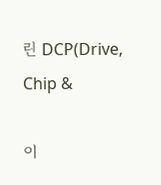린 DCP(Drive, Chip &

이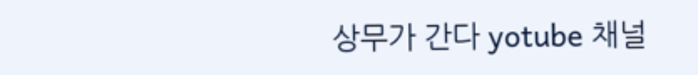상무가 간다 yotube 채널